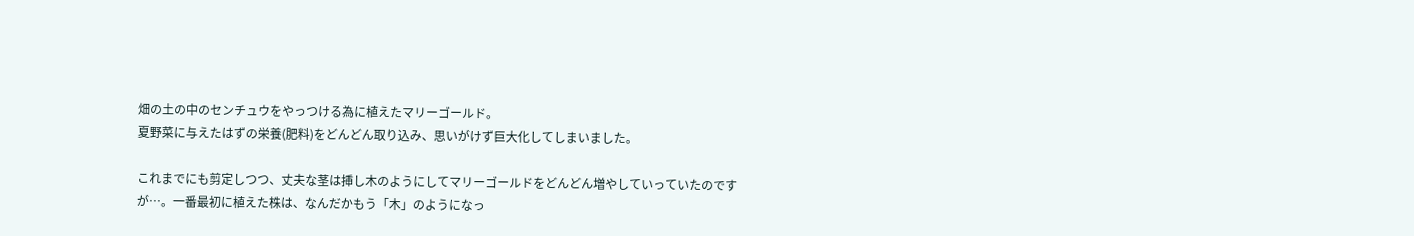畑の土の中のセンチュウをやっつける為に植えたマリーゴールド。
夏野菜に与えたはずの栄養(肥料)をどんどん取り込み、思いがけず巨大化してしまいました。

これまでにも剪定しつつ、丈夫な茎は挿し木のようにしてマリーゴールドをどんどん増やしていっていたのですが…。一番最初に植えた株は、なんだかもう「木」のようになっ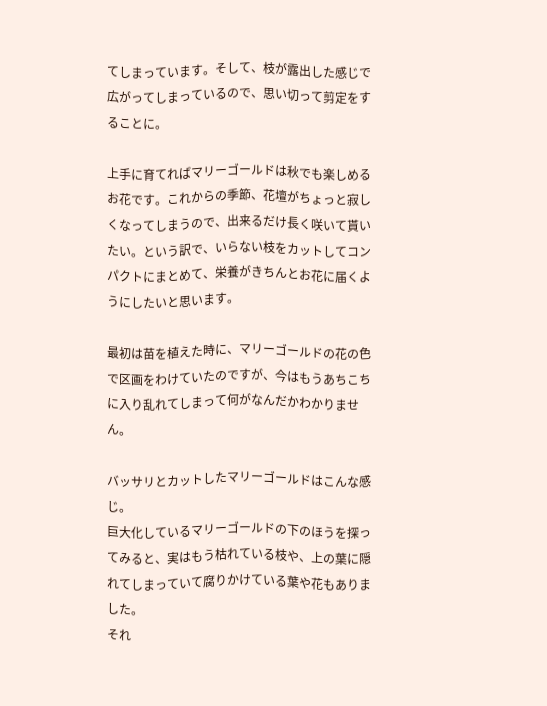てしまっています。そして、枝が露出した感じで広がってしまっているので、思い切って剪定をすることに。

上手に育てればマリーゴールドは秋でも楽しめるお花です。これからの季節、花壇がちょっと寂しくなってしまうので、出来るだけ長く咲いて貰いたい。という訳で、いらない枝をカットしてコンパクトにまとめて、栄養がきちんとお花に届くようにしたいと思います。

最初は苗を植えた時に、マリーゴールドの花の色で区画をわけていたのですが、今はもうあちこちに入り乱れてしまって何がなんだかわかりません。

バッサリとカットしたマリーゴールドはこんな感じ。
巨大化しているマリーゴールドの下のほうを探ってみると、実はもう枯れている枝や、上の葉に隠れてしまっていて腐りかけている葉や花もありました。
それ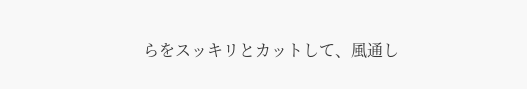らをスッキリとカットして、風通し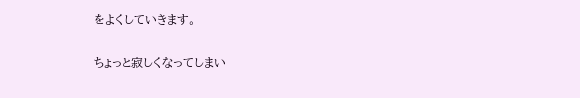をよくしていきます。

ちょっと寂しくなってしまい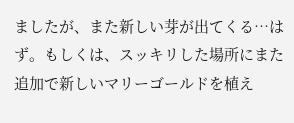ましたが、また新しい芽が出てくる…はず。もしくは、スッキリした場所にまた追加で新しいマリーゴールドを植え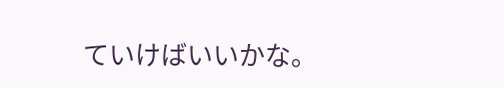ていけばいいかな。